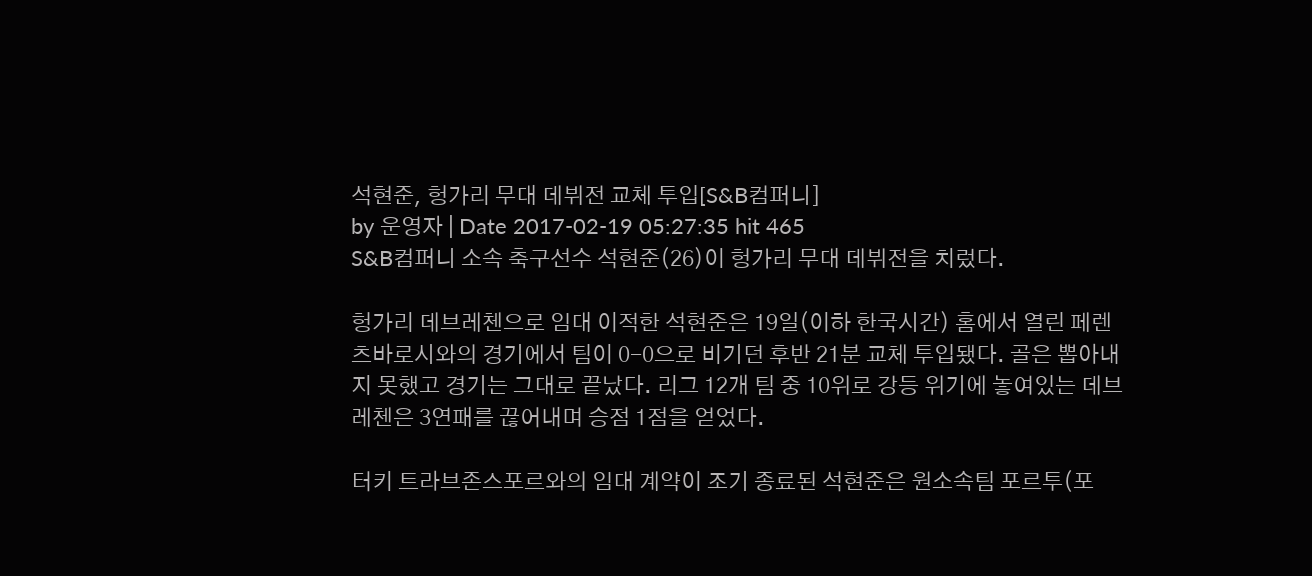석현준, 헝가리 무대 데뷔전 교체 투입[S&B컴퍼니]
by 운영자 | Date 2017-02-19 05:27:35 hit 465
S&B컴퍼니 소속 축구선수 석현준(26)이 헝가리 무대 데뷔전을 치렀다.

헝가리 데브레첸으로 임대 이적한 석현준은 19일(이하 한국시간) 홈에서 열린 페렌츠바로시와의 경기에서 팀이 0-0으로 비기던 후반 21분 교체 투입됐다. 골은 뽑아내지 못했고 경기는 그대로 끝났다. 리그 12개 팀 중 10위로 강등 위기에 놓여있는 데브레첸은 3연패를 끊어내며 승점 1점을 얻었다.

터키 트라브존스포르와의 임대 계약이 조기 종료된 석현준은 원소속팀 포르투(포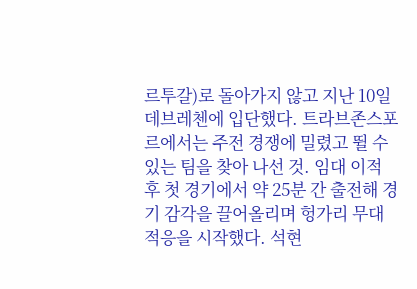르투갈)로 돌아가지 않고 지난 10일 데브레첸에 입단했다. 트라브존스포르에서는 주전 경쟁에 밀렸고 뛸 수 있는 팀을 찾아 나선 것. 임대 이적 후 첫 경기에서 약 25분 간 출전해 경기 감각을 끌어올리며 헝가리 무대 적응을 시작했다. 석현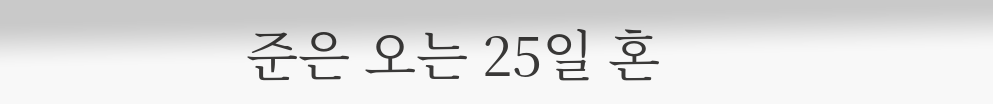준은 오는 25일 혼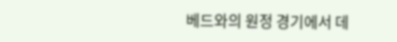베드와의 원정 경기에서 데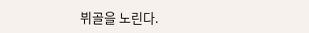뷔골을 노린다.